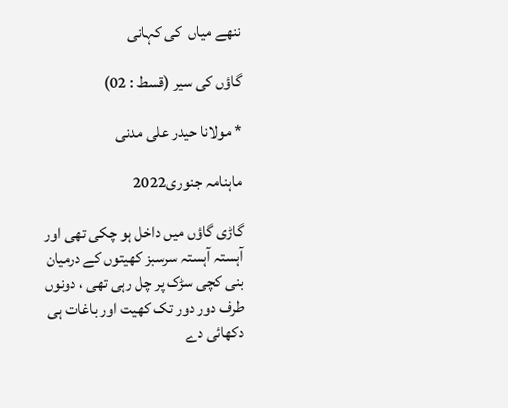ننھے میاں  کی کہانی

گاؤں کی سیر (قسط : 02)

* مولانا حیدر علی مدنی

ماہنامہ جنوری2022

گاڑی گاؤں میں داخل ہو چکی تھی اور آہستہ آہستہ سرسبز کھیتوں کے درمیان بنی کچی سڑک پر چل رہی تھی ، دونوں طرف دور دور تک کھیت اور باغات ہی دکھائی دے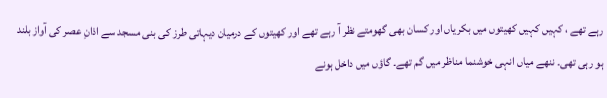رہے تھے ، کہیں کہیں کھیتوں میں بکریاں اور کسان بھی گھومتے نظر آ رہے تھے اور کھیتوں کے درمیان دیہاتی طرز کی بنی مسجد سے اذانِ عصر کی آواز بلند ہو رہی تھی۔ ننھے میاں انہی خوشنما مناظر میں گم تھے۔ گاؤں میں داخل ہونے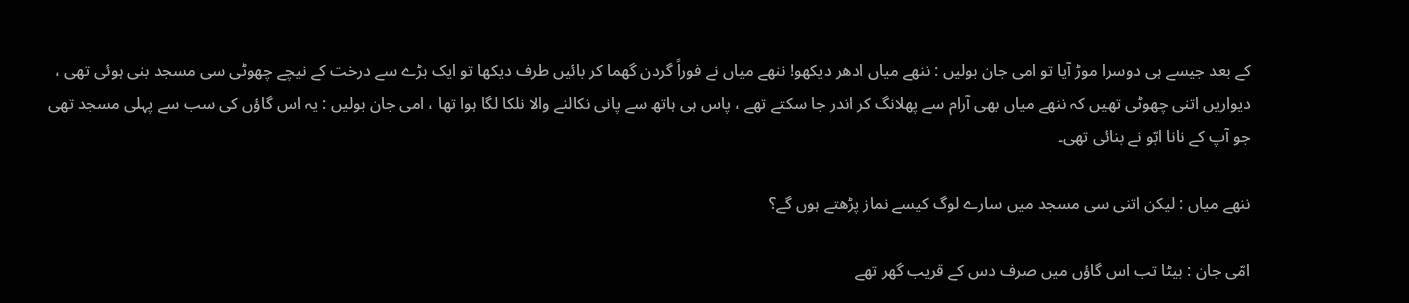کے بعد جیسے ہی دوسرا موڑ آیا تو امی جان بولیں : ننھے میاں ادھر دیکھو! ننھے میاں نے فوراً گردن گھما کر بائیں طرف دیکھا تو ایک بڑے سے درخت کے نیچے چھوٹی سی مسجد بنی ہوئی تھی ، دیواریں اتنی چھوٹی تھیں کہ ننھے میاں بھی آرام سے پھلانگ کر اندر جا سکتے تھے ، پاس ہی ہاتھ سے پانی نکالنے والا نلکا لگا ہوا تھا ، امی جان بولیں : یہ اس گاؤں کی سب سے پہلی مسجد تھی جو آپ کے نانا ابّو نے بنائی تھی۔

ننھے میاں : لیکن اتنی سی مسجد میں سارے لوگ کیسے نماز پڑھتے ہوں گے؟

امّی جان : بیٹا تب اس گاؤں میں صرف دس کے قریب گھر تھے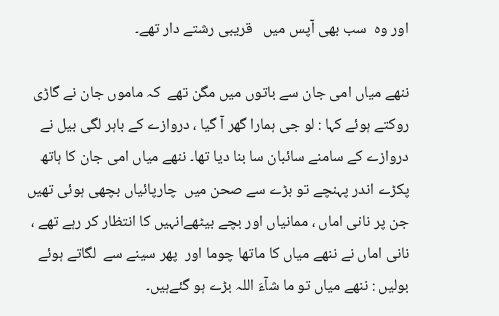اور وہ  سب بھی آپس میں   قریبی رشتے دار تھے۔

ننھے میاں امی جان سے باتوں میں مگن تھے  کہ ماموں جان نے گاڑی روکتے ہوئے کہا : لو جی ہمارا گھر آ گیا ، دروازے کے باہر لگی بیل نے دروازے کے سامنے سائبان سا بنا دیا تھا۔ ننھے میاں امی جان کا ہاتھ پکڑے اندر پہنچے تو بڑے سے صحن میں  چارپائیاں بچھی ہوئی تھیں جن پر نانی اماں ، ممانیاں اور بچے بیٹھےانہیں کا انتظار کر رہے تھے ، نانی اماں نے ننھے میاں کا ماتھا چوما اور  پھر سینے سے  لگاتے ہوئے بولیں : ننھے میاں تو ما شآءَ اللہ بڑے ہو گئےہیں۔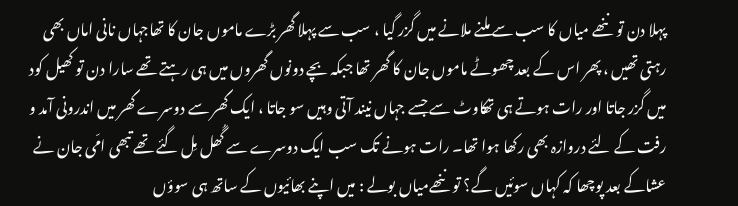پہلا دن تو ننھے میاں کا سب سے ملنے ملانے میں گزر گیا ، سب سے پہلا گھر بڑے ماموں جان کا تھاجہاں نانی اماں بھی رہتی تھیں ، پھر اس کے بعد چھوٹے ماموں جان کا گھر تھا جبکہ بچے دونوں گھروں میں ہی رہتے تھے سارا دن تو کھیل کود میں گزر جاتا اور رات ہوتے ہی تھکاوٹ سے جسے جہاں نیند آتی وہیں سو جاتا ، ایک گھر سے دوسرے گھر میں اندرونی آمد و رفت کے لئے دروازہ بھی رکھا ہوا تھا۔ رات ہونے تک سب ایک دوسرے سے گُھل مِل گئے تھے تبھی امّی جان نے عشاکے بعد پوچھا کہ کہاں سوئیں گے؟ تو ننھےمیاں بولے : میں اپنے بھائیوں کے ساتھ ہی سوؤں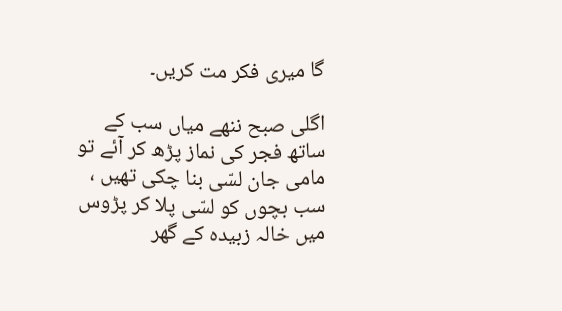گا میری فکر مت کریں۔

اگلی صبح ننھے میاں سب کے ساتھ فجر کی نماز پڑھ کر آئے تو مامی جان لسّی بنا چکی تھیں ، سب بچوں کو لسّی پلا کر پڑوس میں خالہ زبیدہ کے گھر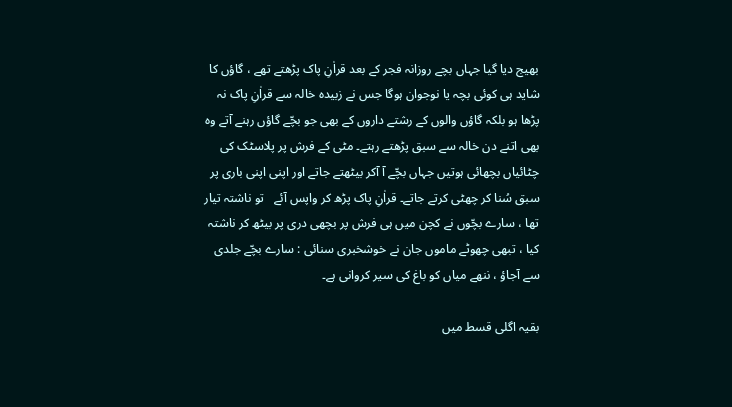بھیج دیا گیا جہاں بچے روزانہ فجر کے بعد قراٰنِ پاک پڑھتے تھے ، گاؤں کا شاید ہی کوئی بچہ یا نوجوان ہوگا جس نے زبیدہ خالہ سے قراٰنِ پاک نہ پڑھا ہو بلکہ گاؤں والوں کے رشتے داروں کے بھی جو بچّے گاؤں رہنے آتے وہ بھی اتنے دن خالہ سے سبق پڑھتے رہتے۔ مٹی کے فرش پر پلاسٹک کی چٹائیاں بچھائی ہوتیں جہاں بچّے آ آکر بیٹھتے جاتے اور اپنی اپنی باری پر سبق سُنا کر چھٹی کرتے جاتے۔ قراٰنِ پاک پڑھ کر واپس آئے   تو ناشتہ تیار تھا ، سارے بچّوں نے کچن میں ہی فرش پر بچھی دری پر بیٹھ کر ناشتہ کیا ، تبھی چھوٹے ماموں جان نے خوشخبری سنائی : سارے بچّے جلدی سے آجاؤ ، ننھے میاں کو باغ کی سیر کروانی ہے۔

بقیہ اگلی قسط میں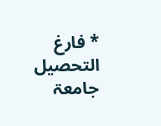* فارغ التحصیل جامعۃ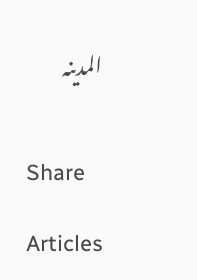المدینہ


Share

Articles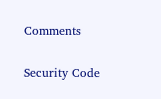Comments


Security Code